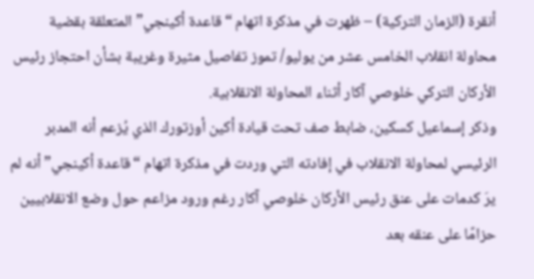أنقرة (الزمان التركية) – ظهرت في مذكرة اتهام “قاعدة أكينجي” المتعلقة بقضية محاولة انقلاب الخامس عشر من يوليو/ تموز تفاصيل مثيرة وغريبة بشأن احتجاز رئيس الأركان التركي خلوصي آكار أثناء المحاولة الانقلابية.
وذكر إسماعيل كسكين، ضابط صف تحت قيادة أكين أوزتورك الذي يُزعم أنه المدبر الرئيسي لمحاولة الانقلاب في إفادته التي وردت في مذكرة اتهام “قاعدة أكينجي” أنه لم يرَ كدمات على عنق رئيس الأركان خلوصي آكار رغم ورود مزاعم حول وضع الانقلابيين حزامًا على عنقه بعد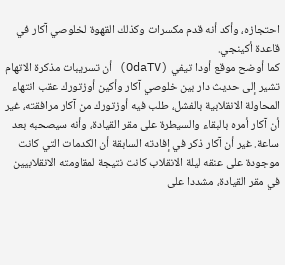احتجازه، وأكد أنه قدم مكسرات وكذلك القهوة لخلوصي آكار في قاعدة أكينجي.
كما أوضح موقع أودا تيفي (OdaTV) أن تسريبات مذكرة الاتهام تشير إلى حديث دار بين خلوصي آكار وأكين أوزتورك عقب انتهاء المحاولة الانقلابية بالفشل، طلب فيه أوزتورك من آكار مرافقته، غير أن آكار أمره بالبقاء والسيطرة على مقر القيادة، وأنه سيصحبه بعد ساعة. غير أن آكار ذكر في إفادته السابقة أن الكدمات التي كانت موجودة على عنقه ليلة الانقلاب كانت نتيجة لمقاومته الانقلابيين في مقر القيادة، مشددا على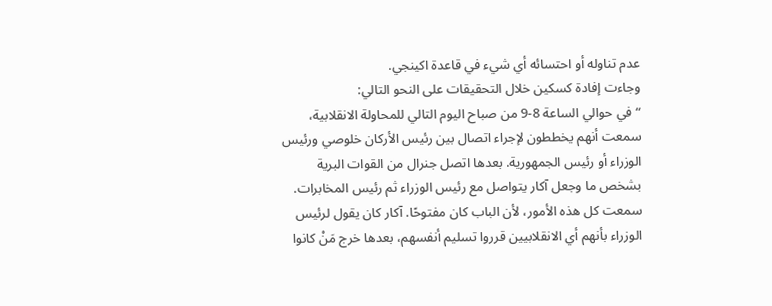عدم تناوله أو احتسائه أي شيء في قاعدة اكينجي.
وجاءت إفادة كسكين خلال التحقيقات على النحو التالي:
“في حوالي الساعة 8-9 من صباح اليوم التالي للمحاولة الانقلابية، سمعت أنهم يخططون لإجراء اتصال بين رئيس الأركان خلوصي ورئيس الوزراء أو رئيس الجمهورية. بعدها اتصل جنرال من القوات البرية بشخص ما وجعل آكار يتواصل مع رئيس الوزراء ثم رئيس المخابرات. سمعت كل هذه الأمور، لأن الباب كان مفتوحًا. آكار كان يقول لرئيس الوزراء بأنهم أي الانقلابيين قرروا تسليم أنفسهم، بعدها خرج مَنْ كانوا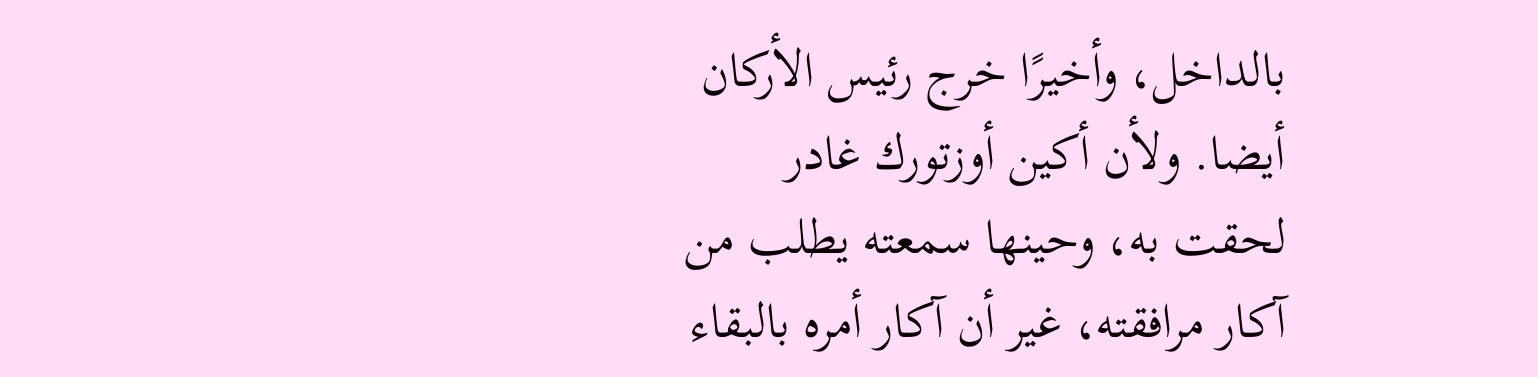بالداخل، وأخيرًا خرج رئيس الأركان أيضا. ولأن أكين أوزتورك غادر لحقت به، وحينها سمعته يطلب من آكار مرافقته، غير أن آكار أمره بالبقاء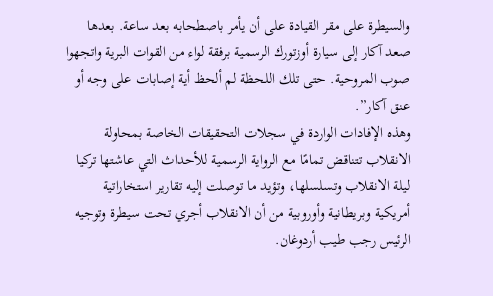والسيطرة على مقر القيادة على أن يأمر باصطحابه بعد ساعة. بعدها صعد آكار إلى سيارة أوزتورك الرسمية برفقة لواء من القوات البرية واتجهوا صوب المروحية. حتى تلك اللحظة لم ألحظ أية إصابات على وجه أو عنق آكار”.
وهذه الإفادات الواردة في سجلات التحقيقات الخاصة بمحاولة الانقلاب تتناقض تمامًا مع الرواية الرسمية للأحداث التي عاشتها تركيا ليلة الانقلاب وتسلسلها، وتؤيد ما توصلت إليه تقارير استخاراتية أمريكية وبريطانية وأوروبية من أن الانقلاب أجري تحت سيطرة وتوجيه الرئيس رجب طيب أردوغان.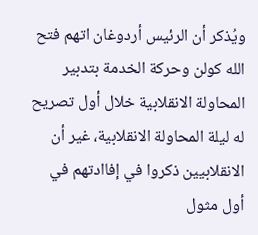ويُذكر أن الرئيس أردوغان اتهم فتح الله كولن وحركة الخدمة بتدبير المحاولة الانقلابية خلال أول تصريح له ليلة المحاولة الانقلابية، غير أن الانقلابيين ذكروا في إفاادتهم في أول مثول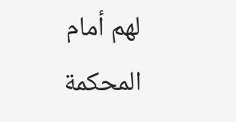لهم أمام المحكمة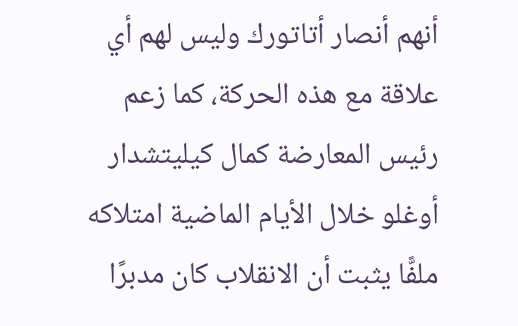أنهم أنصار أتاتورك وليس لهم أي علاقة مع هذه الحركة، كما زعم رئيس المعارضة كمال كيليتشدار أوغلو خلال الأيام الماضية امتلاكه ملفًّا يثبت أن الانقلاب كان مدبرًا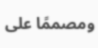ومصممًا على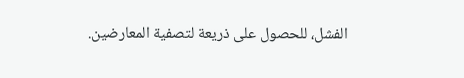الفشل، للحصول على ذريعة لتصفية المعارضين.